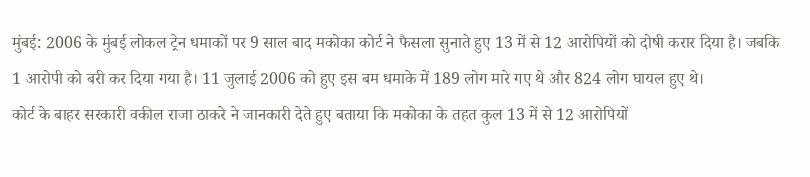मुंबई: 2006 के मुंबई लोकल ट्रेन धमाकों पर 9 साल बाद मकोका कोर्ट ने फैसला सुनाते हुए 13 में से 12 आरोपियों को दोषी करार दिया है। जबकि 1 आरोपी को बरी कर दिया गया है। 11 जुलाई 2006 को हुए इस बम धमाके में 189 लोग मारे गए थे और 824 लोग घायल हुए थे।
कोर्ट के बाहर सरकारी वकील राजा ठाकरे ने जानकारी देते हुए बताया कि मकोका के तहत कुल 13 में से 12 आरोपियों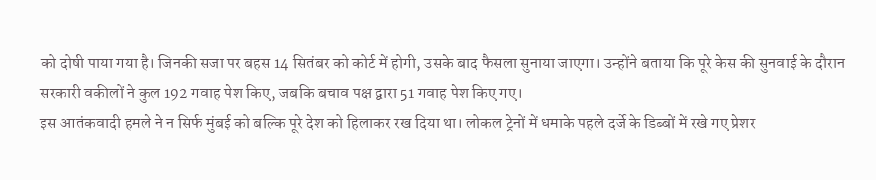को दोषी पाया गया है। जिनकी सजा पर बहस 14 सितंबर को कोर्ट में होगी, उसके बाद फैसला सुनाया जाएगा। उन्होंने बताया कि पूरे केस की सुनवाई के दौरान सरकारी वकीलों ने कुल 192 गवाह पेश किए, जबकि बचाव पक्ष द्वारा 51 गवाह पेश किए गए।
इस आतंकवादी हमले ने न सिर्फ मुंबई को बल्कि पूरे देश को हिलाकर रख दिया था। लोकल ट्रेनों में धमाके पहले दर्जे के डिब्बों में रखे गए प्रेशर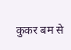कुकर बम से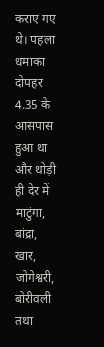कराए गए थे। पहला धमाका दोपहर 4.35 के आसपास हुआ था और थोड़ी ही देर में माटुंगा, बांद्रा, खार, जोगेश्वरी, बोरीवली तथा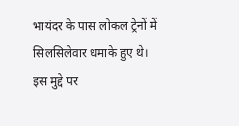भायंदर के पास लोकल ट्रेनों में सिलसिलेवार धमाके हुए थे। इस मुद्दे पर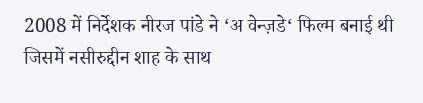2008 में निर्देशक नीरज पांडे ने ‘अ वेन्ज़डे‘ फिल्म बनाई थी जिसमें नसीरुद्दीन शाह के साथ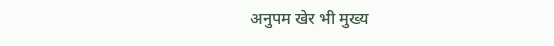अनुपम खेर भी मुख्य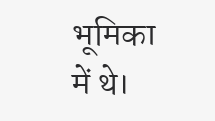भूमिका में थे।